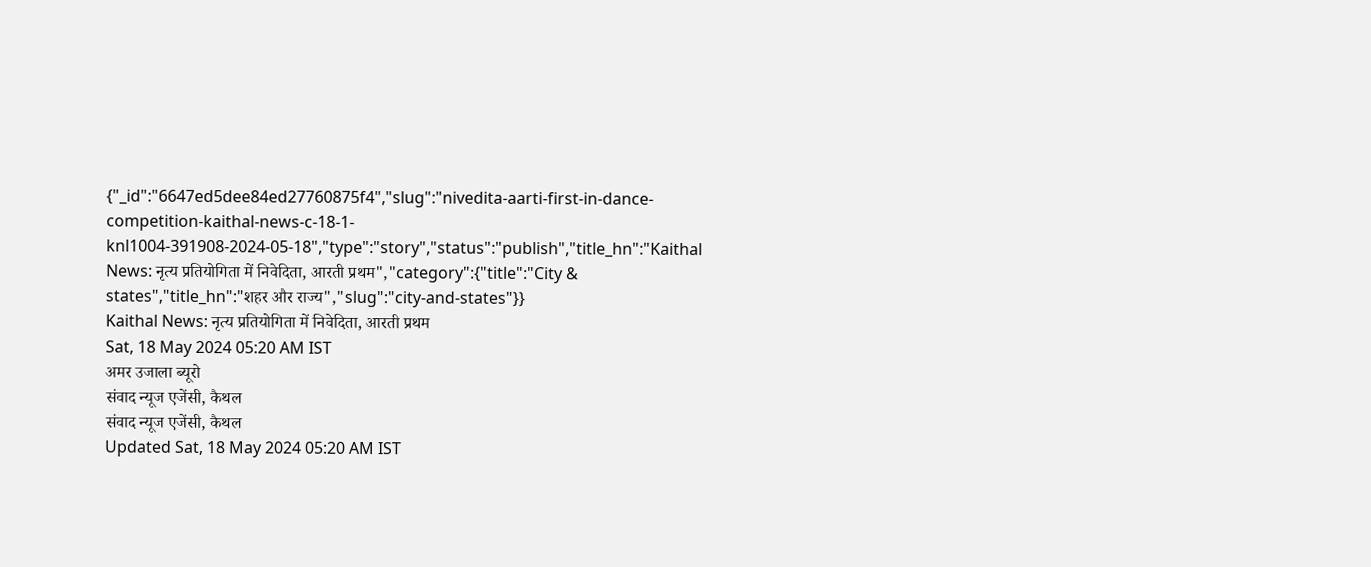{"_id":"6647ed5dee84ed27760875f4","slug":"nivedita-aarti-first-in-dance-competition-kaithal-news-c-18-1-knl1004-391908-2024-05-18","type":"story","status":"publish","title_hn":"Kaithal News: नृत्य प्रतियोगिता में निवेदिता, आरती प्रथम","category":{"title":"City & states","title_hn":"शहर और राज्य","slug":"city-and-states"}}
Kaithal News: नृत्य प्रतियोगिता में निवेदिता, आरती प्रथम
Sat, 18 May 2024 05:20 AM IST
अमर उजाला ब्यूरो
संवाद न्यूज एजेंसी, कैथल
संवाद न्यूज एजेंसी, कैथल
Updated Sat, 18 May 2024 05:20 AM IST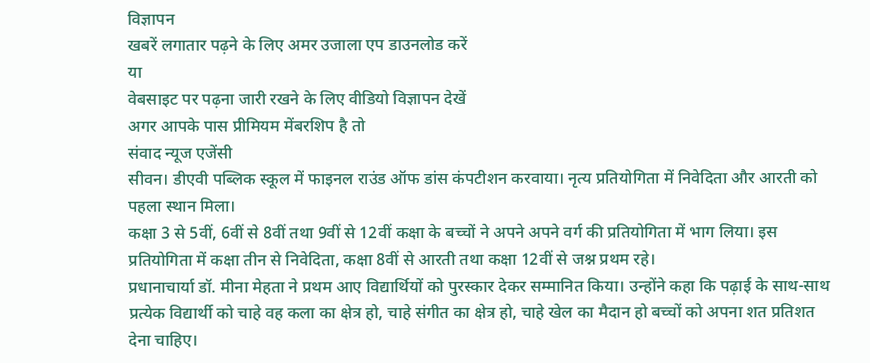विज्ञापन
खबरें लगातार पढ़ने के लिए अमर उजाला एप डाउनलोड करें
या
वेबसाइट पर पढ़ना जारी रखने के लिए वीडियो विज्ञापन देखें
अगर आपके पास प्रीमियम मेंबरशिप है तो
संवाद न्यूज एजेंसी
सीवन। डीएवी पब्लिक स्कूल में फाइनल राउंड ऑफ डांस कंपटीशन करवाया। नृत्य प्रतियोगिता में निवेदिता और आरती को पहला स्थान मिला।
कक्षा 3 से 5वीं, 6वीं से 8वीं तथा 9वीं से 12वीं कक्षा के बच्चों ने अपने अपने वर्ग की प्रतियोगिता में भाग लिया। इस प्रतियोगिता में कक्षा तीन से निवेदिता, कक्षा 8वीं से आरती तथा कक्षा 12वीं से जश्न प्रथम रहे।
प्रधानाचार्या डॉ. मीना मेहता ने प्रथम आए विद्यार्थियों को पुरस्कार देकर सम्मानित किया। उन्होंने कहा कि पढ़ाई के साथ-साथ प्रत्येक विद्यार्थी को चाहे वह कला का क्षेत्र हो, चाहे संगीत का क्षेत्र हो, चाहे खेल का मैदान हो बच्चों को अपना शत प्रतिशत देना चाहिए।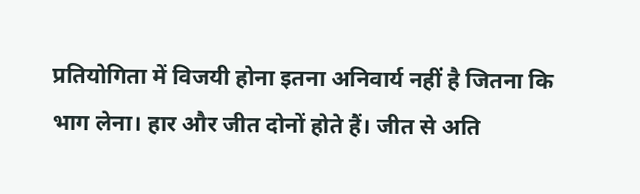प्रतियोगिता में विजयी होना इतना अनिवार्य नहीं है जितना कि भाग लेना। हार और जीत दोनों होते हैं। जीत से अति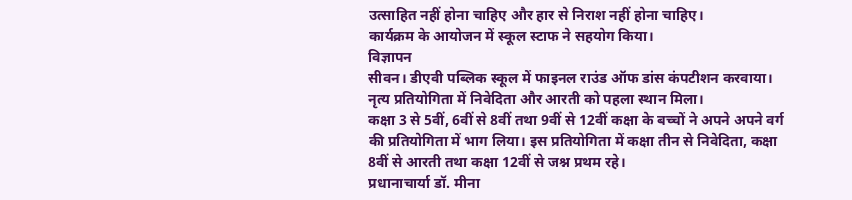उत्साहित नहीं होना चाहिए और हार से निराश नहीं होना चाहिए।
कार्यक्रम के आयोजन में स्कूल स्टाफ ने सहयोग किया।
विज्ञापन
सीवन। डीएवी पब्लिक स्कूल में फाइनल राउंड ऑफ डांस कंपटीशन करवाया। नृत्य प्रतियोगिता में निवेदिता और आरती को पहला स्थान मिला।
कक्षा 3 से 5वीं, 6वीं से 8वीं तथा 9वीं से 12वीं कक्षा के बच्चों ने अपने अपने वर्ग की प्रतियोगिता में भाग लिया। इस प्रतियोगिता में कक्षा तीन से निवेदिता, कक्षा 8वीं से आरती तथा कक्षा 12वीं से जश्न प्रथम रहे।
प्रधानाचार्या डॉ. मीना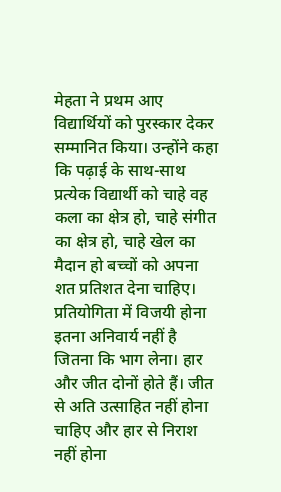मेहता ने प्रथम आए विद्यार्थियों को पुरस्कार देकर सम्मानित किया। उन्होंने कहा कि पढ़ाई के साथ-साथ प्रत्येक विद्यार्थी को चाहे वह कला का क्षेत्र हो, चाहे संगीत का क्षेत्र हो, चाहे खेल का मैदान हो बच्चों को अपना शत प्रतिशत देना चाहिए। प्रतियोगिता में विजयी होना इतना अनिवार्य नहीं है जितना कि भाग लेना। हार और जीत दोनों होते हैं। जीत से अति उत्साहित नहीं होना चाहिए और हार से निराश नहीं होना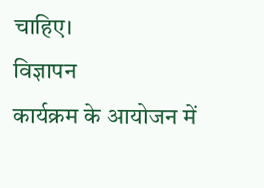चाहिए।
विज्ञापन
कार्यक्रम के आयोजन में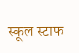स्कूल स्टाफ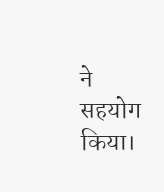ने सहयोग किया।